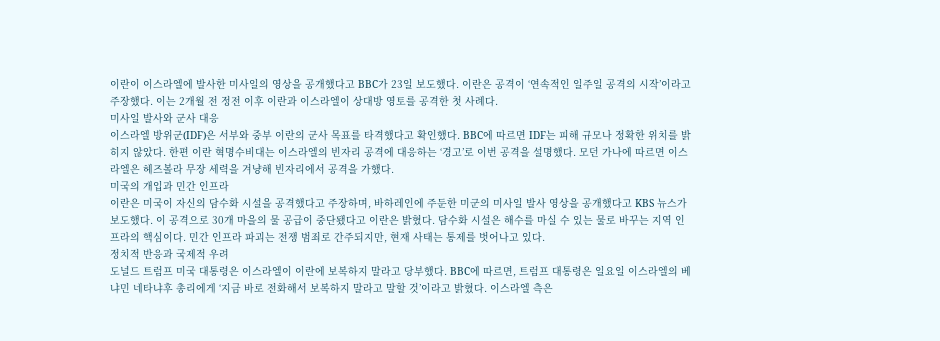이란이 이스라엘에 발사한 미사일의 영상을 공개했다고 BBC가 23일 보도했다. 이란은 공격이 ‘연속적인 일주일 공격의 시작’이라고 주장했다. 이는 2개월 전 정전 이후 이란과 이스라엘이 상대방 영토를 공격한 첫 사례다.
미사일 발사와 군사 대응
이스라엘 방위군(IDF)은 서부와 중부 이란의 군사 목표를 타격했다고 확인했다. BBC에 따르면 IDF는 피해 규모나 정확한 위치를 밝히지 않았다. 한편 이란 혁명수비대는 이스라엘의 빈자리 공격에 대응하는 ‘경고’로 이번 공격을 설명했다. 모던 가나에 따르면 이스라엘은 헤즈볼라 무장 세력을 겨냥해 빈자리에서 공격을 가했다.
미국의 개입과 민간 인프라
이란은 미국이 자신의 담수화 시설을 공격했다고 주장하며, 바하레인에 주둔한 미군의 미사일 발사 영상을 공개했다고 KBS 뉴스가 보도했다. 이 공격으로 30개 마을의 물 공급이 중단됐다고 이란은 밝혔다. 담수화 시설은 해수를 마실 수 있는 물로 바꾸는 지역 인프라의 핵심이다. 민간 인프라 파괴는 전쟁 범죄로 간주되지만, 현재 사태는 통제를 벗어나고 있다.
정치적 반응과 국제적 우려
도널드 트럼프 미국 대통령은 이스라엘이 이란에 보복하지 말라고 당부했다. BBC에 따르면, 트럼프 대통령은 일요일 이스라엘의 베냐민 네타냐후 총리에게 ‘지금 바로 전화해서 보복하지 말라고 말할 것’이라고 밝혔다. 이스라엘 측은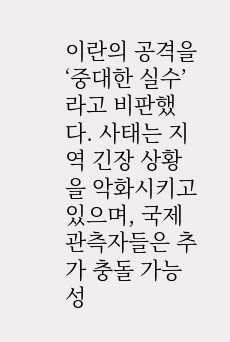이란의 공격을 ‘중대한 실수’라고 비판했다. 사태는 지역 긴장 상황을 악화시키고 있으며, 국제 관측자들은 추가 충돌 가능성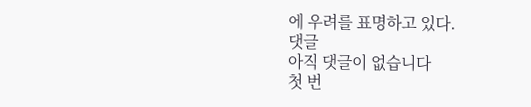에 우려를 표명하고 있다.
댓글
아직 댓글이 없습니다
첫 번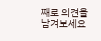째로 의견을 남겨보세요